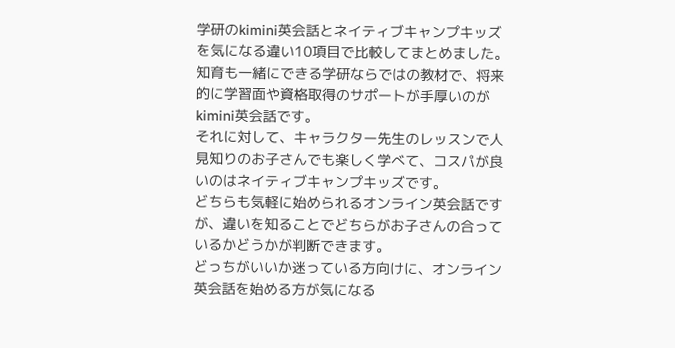学研のkimini英会話とネイティブキャンプキッズを気になる違い10項目で比較してまとめました。
知育も一緒にできる学研ならではの教材で、将来的に学習面や資格取得のサポートが手厚いのがkimini英会話です。
それに対して、キャラクター先生のレッスンで人見知りのお子さんでも楽しく学べて、コスパが良いのはネイティブキャンプキッズです。
どちらも気軽に始められるオンライン英会話ですが、違いを知ることでどちらがお子さんの合っているかどうかが判断できます。
どっちがいいか迷っている方向けに、オンライン英会話を始める方が気になる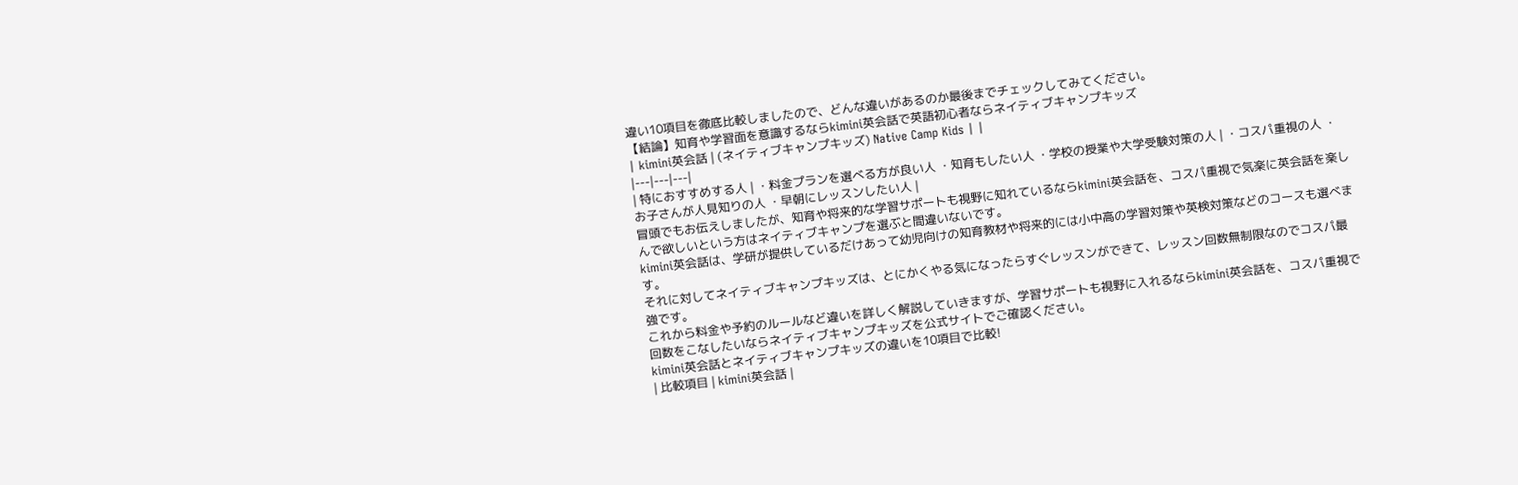違い10項目を徹底比較しましたので、どんな違いがあるのか最後までチェックしてみてください。
【結論】知育や学習面を意識するならkimini英会話で英語初心者ならネイティブキャンプキッズ
| kimini英会話 | (ネイティブキャンプキッズ) Native Camp Kids | |
|---|---|---|
| 特におすすめする人 | ・料金プランを選べる方が良い人 ・知育もしたい人 ・学校の授業や大学受験対策の人 | ・コスパ重視の人 ・お子さんが人見知りの人 ・早朝にレッスンしたい人 |
冒頭でもお伝えしましたが、知育や将来的な学習サポートも視野に知れているならkimini英会話を、コスパ重視で気楽に英会話を楽しんで欲しいという方はネイティブキャンプを選ぶと間違いないです。
kimini英会話は、学研が提供しているだけあって幼児向けの知育教材や将来的には小中高の学習対策や英検対策などのコースも選べます。
それに対してネイティブキャンプキッズは、とにかくやる気になったらすぐレッスンができて、レッスン回数無制限なのでコスパ最強です。
これから料金や予約のルールなど違いを詳しく解説していきますが、学習サポートも視野に入れるならkimini英会話を、コスパ重視で回数をこなしたいならネイティブキャンプキッズを公式サイトでご確認ください。
kimini英会話とネイティブキャンプキッズの違いを10項目で比較!
| 比較項目 | kimini英会話 |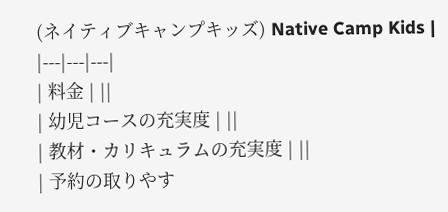(ネイティブキャンプキッズ) Native Camp Kids |
|---|---|---|
| 料金 | ||
| 幼児コースの充実度 | ||
| 教材・カリキュラムの充実度 | ||
| 予約の取りやす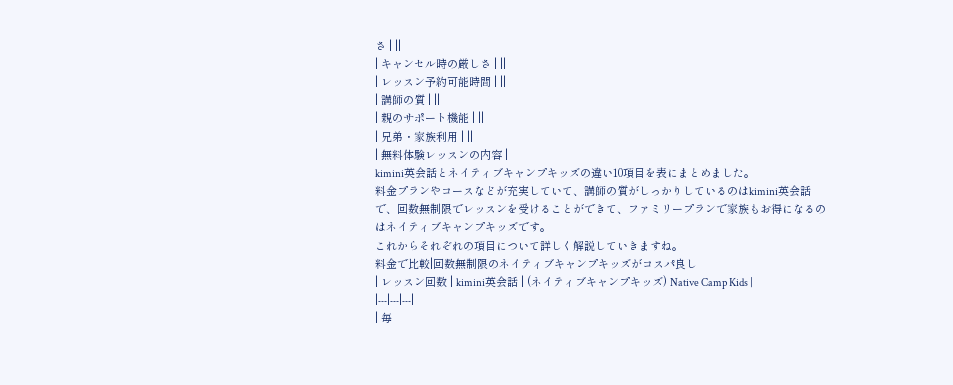さ | ||
| キャンセル時の厳しさ | ||
| レッスン予約可能時間 | ||
| 講師の質 | ||
| 親のサポート機能 | ||
| 兄弟・家族利用 | ||
| 無料体験レッスンの内容 |
kimini英会話とネイティブキャンプキッズの違い10項目を表にまとめました。
料金プランやコースなどが充実していて、講師の質がしっかりしているのはkimini英会話で、回数無制限でレッスンを受けることができて、ファミリープランで家族もお得になるのはネイティブキャンプキッズです。
これからそれぞれの項目について詳しく解説していきますね。
料金で比較|回数無制限のネイティブキャンプキッズがコスパ良し
| レッスン回数 | kimini英会話 | (ネイティブキャンプキッズ) Native Camp Kids |
|---|---|---|
| 毎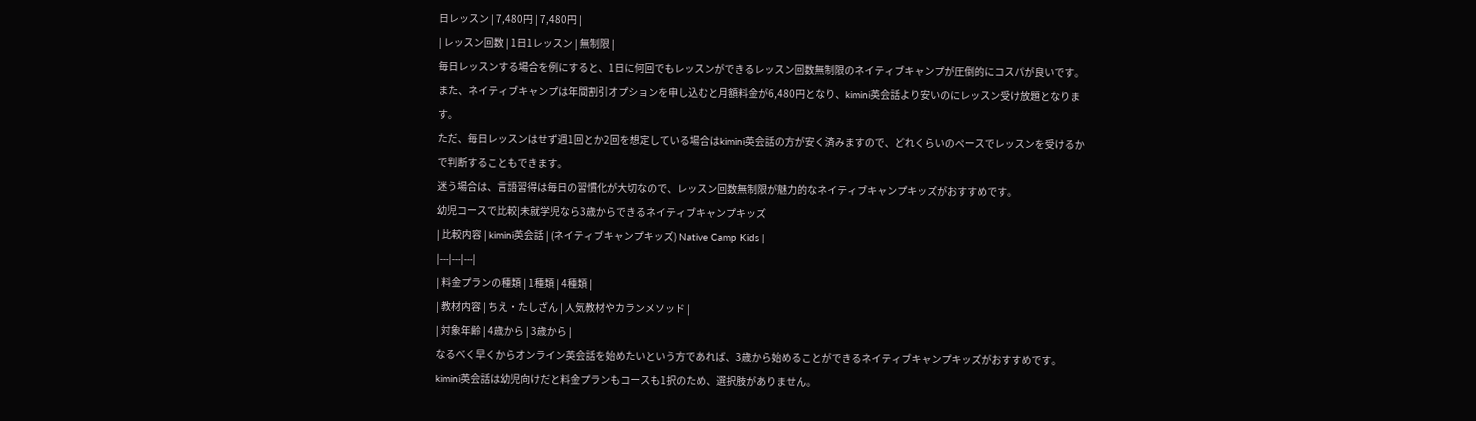日レッスン | 7,480円 | 7,480円 |
| レッスン回数 | 1日1レッスン | 無制限 |
毎日レッスンする場合を例にすると、1日に何回でもレッスンができるレッスン回数無制限のネイティブキャンプが圧倒的にコスパが良いです。
また、ネイティブキャンプは年間割引オプションを申し込むと月額料金が6,480円となり、kimini英会話より安いのにレッスン受け放題となります。
ただ、毎日レッスンはせず週1回とか2回を想定している場合はkimini英会話の方が安く済みますので、どれくらいのペースでレッスンを受けるかで判断することもできます。
迷う場合は、言語習得は毎日の習慣化が大切なので、レッスン回数無制限が魅力的なネイティブキャンプキッズがおすすめです。
幼児コースで比較|未就学児なら3歳からできるネイティブキャンプキッズ
| 比較内容 | kimini英会話 | (ネイティブキャンプキッズ) Native Camp Kids |
|---|---|---|
| 料金プランの種類 | 1種類 | 4種類 |
| 教材内容 | ちえ・たしざん | 人気教材やカランメソッド |
| 対象年齢 | 4歳から | 3歳から |
なるべく早くからオンライン英会話を始めたいという方であれば、3歳から始めることができるネイティブキャンプキッズがおすすめです。
kimini英会話は幼児向けだと料金プランもコースも1択のため、選択肢がありません。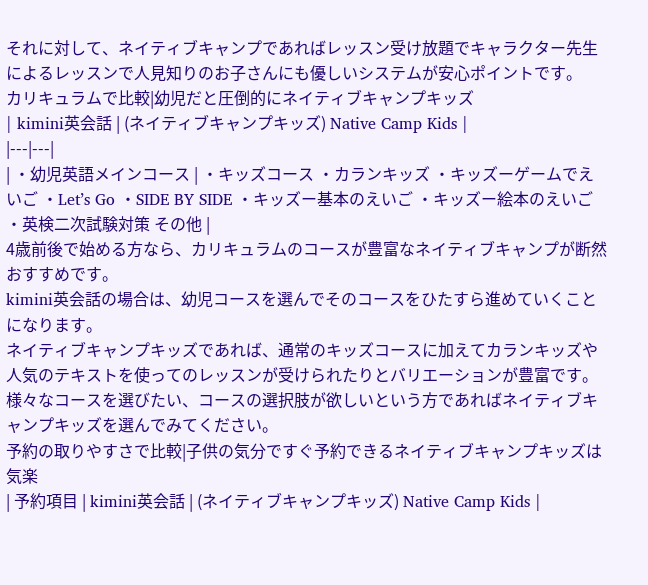それに対して、ネイティブキャンプであればレッスン受け放題でキャラクター先生によるレッスンで人見知りのお子さんにも優しいシステムが安心ポイントです。
カリキュラムで比較|幼児だと圧倒的にネイティブキャンプキッズ
| kimini英会話 | (ネイティブキャンプキッズ) Native Camp Kids |
|---|---|
| ・幼児英語メインコース | ・キッズコース ・カランキッズ ・キッズーゲームでえいご ・Let’s Go ・SIDE BY SIDE ・キッズー基本のえいご ・キッズー絵本のえいご ・英検二次試験対策 その他 |
4歳前後で始める方なら、カリキュラムのコースが豊富なネイティブキャンプが断然おすすめです。
kimini英会話の場合は、幼児コースを選んでそのコースをひたすら進めていくことになります。
ネイティブキャンプキッズであれば、通常のキッズコースに加えてカランキッズや人気のテキストを使ってのレッスンが受けられたりとバリエーションが豊富です。
様々なコースを選びたい、コースの選択肢が欲しいという方であればネイティブキャンプキッズを選んでみてください。
予約の取りやすさで比較|子供の気分ですぐ予約できるネイティブキャンプキッズは気楽
| 予約項目 | kimini英会話 | (ネイティブキャンプキッズ) Native Camp Kids |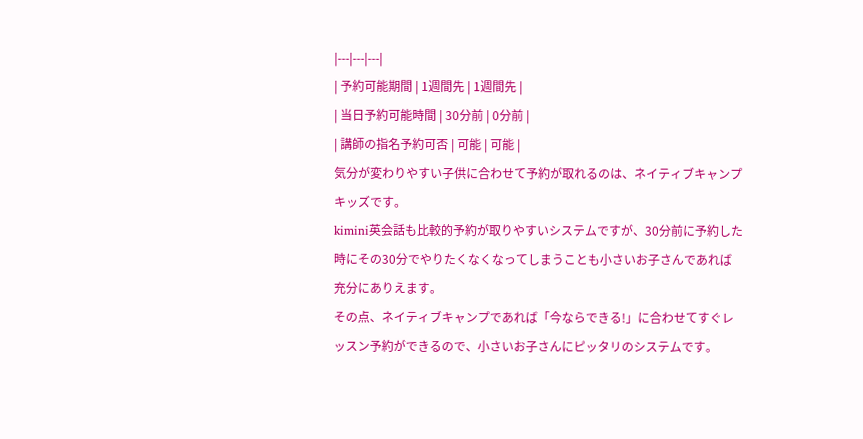|---|---|---|
| 予約可能期間 | 1週間先 | 1週間先 |
| 当日予約可能時間 | 30分前 | 0分前 |
| 講師の指名予約可否 | 可能 | 可能 |
気分が変わりやすい子供に合わせて予約が取れるのは、ネイティブキャンプキッズです。
kimini英会話も比較的予約が取りやすいシステムですが、30分前に予約した時にその30分でやりたくなくなってしまうことも小さいお子さんであれば充分にありえます。
その点、ネイティブキャンプであれば「今ならできる!」に合わせてすぐレッスン予約ができるので、小さいお子さんにピッタリのシステムです。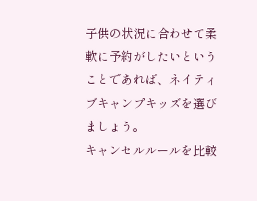子供の状況に合わせて柔軟に予約がしたいということであれば、ネイティブキャンプキッズを選びましょう。
キャンセルルールを比較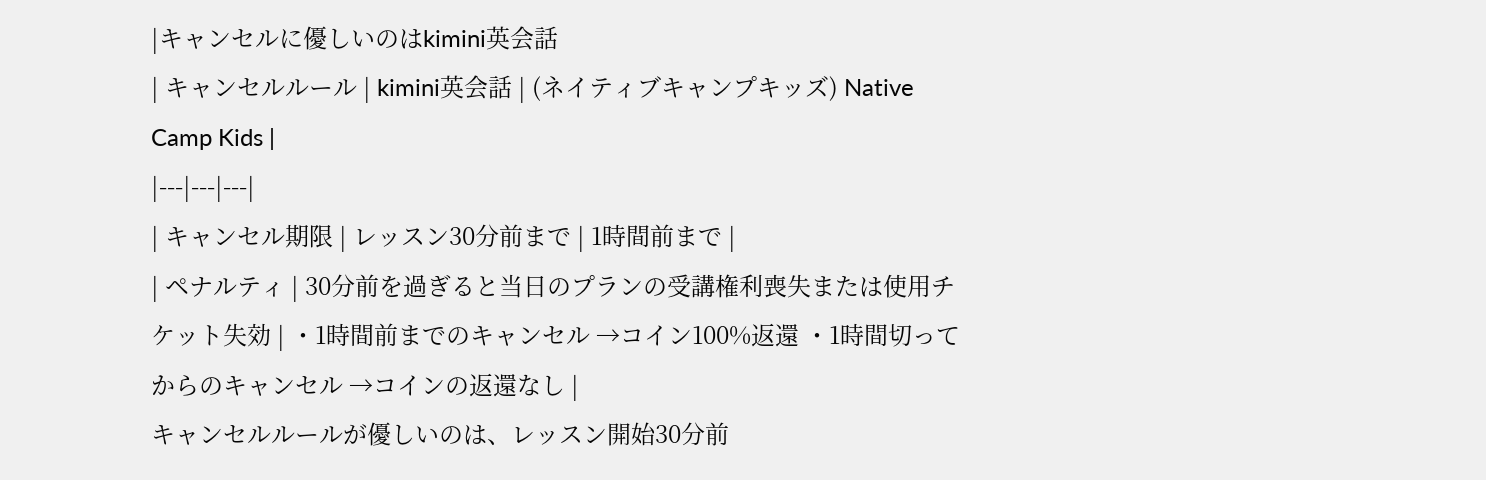|キャンセルに優しいのはkimini英会話
| キャンセルルール | kimini英会話 | (ネイティブキャンプキッズ) Native Camp Kids |
|---|---|---|
| キャンセル期限 | レッスン30分前まで | 1時間前まで |
| ペナルティ | 30分前を過ぎると当日のプランの受講権利喪失または使用チケット失効 | ・1時間前までのキャンセル →コイン100%返還 ・1時間切ってからのキャンセル →コインの返還なし |
キャンセルルールが優しいのは、レッスン開始30分前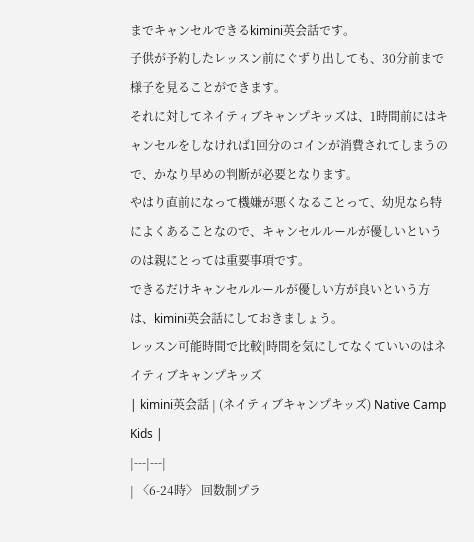までキャンセルできるkimini英会話です。
子供が予約したレッスン前にぐずり出しても、30分前まで様子を見ることができます。
それに対してネイティブキャンプキッズは、1時間前にはキャンセルをしなければ1回分のコインが消費されてしまうので、かなり早めの判断が必要となります。
やはり直前になって機嫌が悪くなることって、幼児なら特によくあることなので、キャンセルルールが優しいというのは親にとっては重要事項です。
できるだけキャンセルルールが優しい方が良いという方は、kimini英会話にしておきましょう。
レッスン可能時間で比較|時間を気にしてなくていいのはネイティブキャンプキッズ
| kimini英会話 | (ネイティブキャンプキッズ) Native Camp Kids |
|---|---|
| 〈6-24時〉 回数制プラ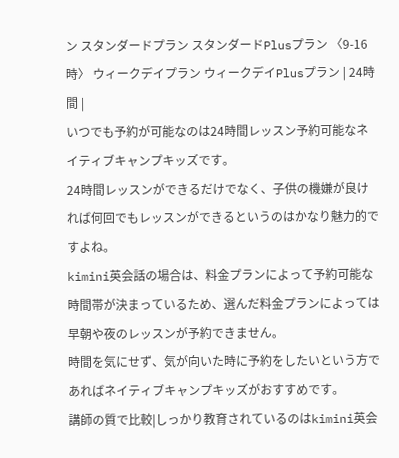ン スタンダードプラン スタンダードPlusプラン 〈9-16時〉 ウィークデイプラン ウィークデイPlusプラン | 24時間 |
いつでも予約が可能なのは24時間レッスン予約可能なネイティブキャンプキッズです。
24時間レッスンができるだけでなく、子供の機嫌が良ければ何回でもレッスンができるというのはかなり魅力的ですよね。
kimini英会話の場合は、料金プランによって予約可能な時間帯が決まっているため、選んだ料金プランによっては早朝や夜のレッスンが予約できません。
時間を気にせず、気が向いた時に予約をしたいという方であればネイティブキャンプキッズがおすすめです。
講師の質で比較|しっかり教育されているのはkimini英会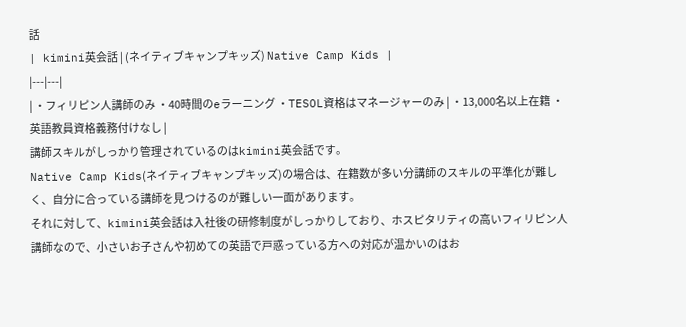話
| kimini英会話 | (ネイティブキャンプキッズ) Native Camp Kids |
|---|---|
| ・フィリピン人講師のみ ・40時間のeラーニング ・TESOL資格はマネージャーのみ | ・13,000名以上在籍 ・英語教員資格義務付けなし |
講師スキルがしっかり管理されているのはkimini英会話です。
Native Camp Kids(ネイティブキャンプキッズ)の場合は、在籍数が多い分講師のスキルの平準化が難しく、自分に合っている講師を見つけるのが難しい一面があります。
それに対して、kimini英会話は入社後の研修制度がしっかりしており、ホスピタリティの高いフィリピン人講師なので、小さいお子さんや初めての英語で戸惑っている方への対応が温かいのはお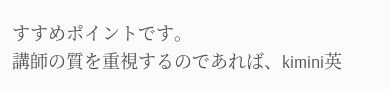すすめポイントです。
講師の質を重視するのであれば、kimini英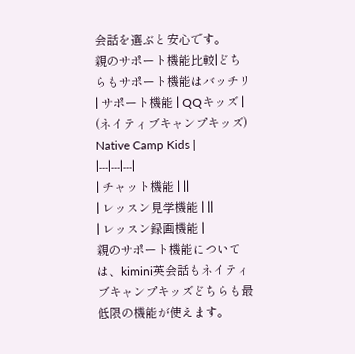会話を選ぶと安心です。
親のサポート機能比較|どちらもサポート機能はバッチリ
| サポート機能 | QQキッズ | (ネイティブキャンプキッズ) Native Camp Kids |
|---|---|---|
| チャット機能 | ||
| レッスン見学機能 | ||
| レッスン録画機能 |
親のサポート機能については、kimini英会話もネイティブキャンプキッズどちらも最低限の機能が使えます。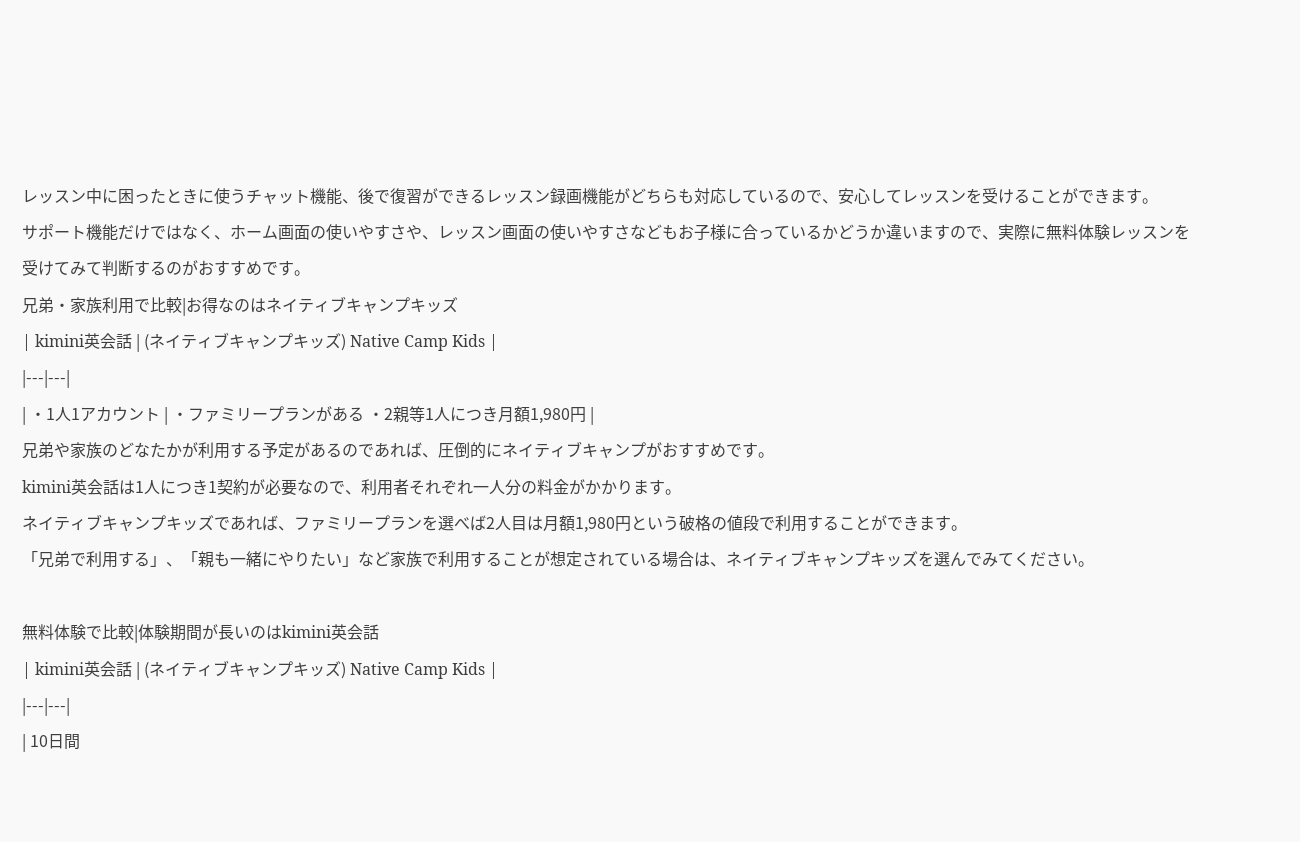レッスン中に困ったときに使うチャット機能、後で復習ができるレッスン録画機能がどちらも対応しているので、安心してレッスンを受けることができます。
サポート機能だけではなく、ホーム画面の使いやすさや、レッスン画面の使いやすさなどもお子様に合っているかどうか違いますので、実際に無料体験レッスンを受けてみて判断するのがおすすめです。
兄弟・家族利用で比較|お得なのはネイティブキャンプキッズ
| kimini英会話 | (ネイティブキャンプキッズ) Native Camp Kids |
|---|---|
| ・1人1アカウント | ・ファミリープランがある ・2親等1人につき月額1,980円 |
兄弟や家族のどなたかが利用する予定があるのであれば、圧倒的にネイティブキャンプがおすすめです。
kimini英会話は1人につき1契約が必要なので、利用者それぞれ一人分の料金がかかります。
ネイティブキャンプキッズであれば、ファミリープランを選べば2人目は月額1,980円という破格の値段で利用することができます。
「兄弟で利用する」、「親も一緒にやりたい」など家族で利用することが想定されている場合は、ネイティブキャンプキッズを選んでみてください。

無料体験で比較|体験期間が長いのはkimini英会話
| kimini英会話 | (ネイティブキャンプキッズ) Native Camp Kids |
|---|---|
| 10日間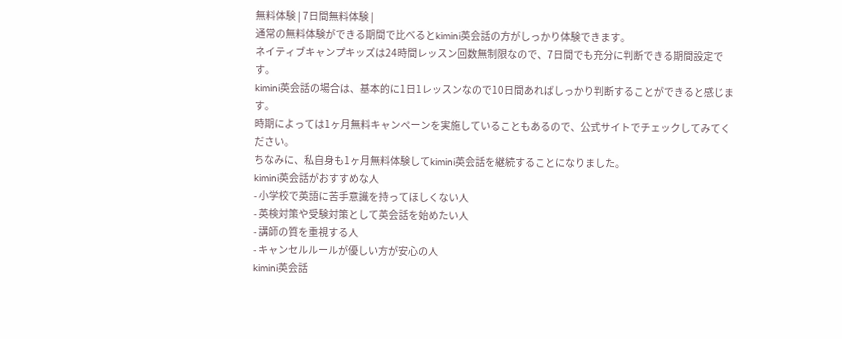無料体験 | 7日間無料体験 |
通常の無料体験ができる期間で比べるとkimini英会話の方がしっかり体験できます。
ネイティブキャンプキッズは24時間レッスン回数無制限なので、7日間でも充分に判断できる期間設定です。
kimini英会話の場合は、基本的に1日1レッスンなので10日間あればしっかり判断することができると感じます。
時期によっては1ヶ月無料キャンペーンを実施していることもあるので、公式サイトでチェックしてみてください。
ちなみに、私自身も1ヶ月無料体験してkimini英会話を継続することになりました。
kimini英会話がおすすめな人
- 小学校で英語に苦手意識を持ってほしくない人
- 英検対策や受験対策として英会話を始めたい人
- 講師の質を重視する人
- キャンセルルールが優しい方が安心の人
kimini英会話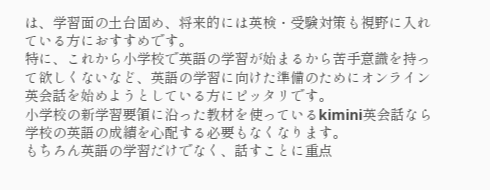は、学習面の土台固め、将来的には英検・受験対策も視野に入れている方におすすめです。
特に、これから小学校で英語の学習が始まるから苦手意識を持って欲しくないなど、英語の学習に向けた準備のためにオンライン英会話を始めようとしている方にピッタリです。
小学校の新学習要領に沿った教材を使っているkimini英会話なら学校の英語の成績を心配する必要もなくなります。
もちろん英語の学習だけでなく、話すことに重点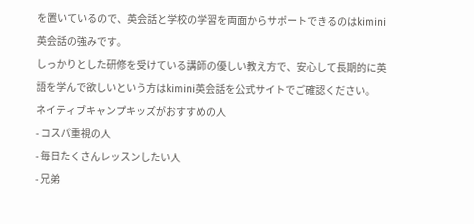を置いているので、英会話と学校の学習を両面からサポートできるのはkimini英会話の強みです。
しっかりとした研修を受けている講師の優しい教え方で、安心して長期的に英語を学んで欲しいという方はkimini英会話を公式サイトでご確認ください。
ネイティブキャンプキッズがおすすめの人
- コスパ重視の人
- 毎日たくさんレッスンしたい人
- 兄弟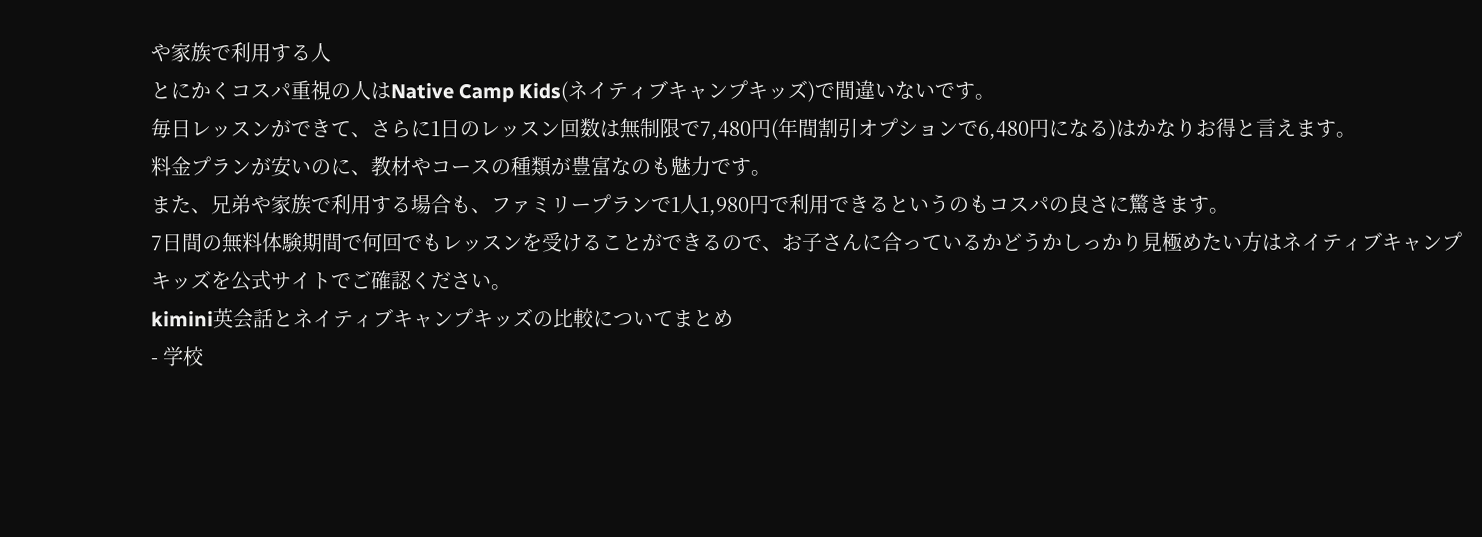や家族で利用する人
とにかくコスパ重視の人はNative Camp Kids(ネイティブキャンプキッズ)で間違いないです。
毎日レッスンができて、さらに1日のレッスン回数は無制限で7,480円(年間割引オプションで6,480円になる)はかなりお得と言えます。
料金プランが安いのに、教材やコースの種類が豊富なのも魅力です。
また、兄弟や家族で利用する場合も、ファミリープランで1人1,980円で利用できるというのもコスパの良さに驚きます。
7日間の無料体験期間で何回でもレッスンを受けることができるので、お子さんに合っているかどうかしっかり見極めたい方はネイティブキャンプキッズを公式サイトでご確認ください。
kimini英会話とネイティブキャンプキッズの比較についてまとめ
- 学校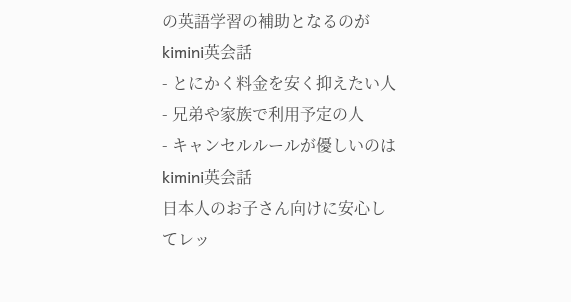の英語学習の補助となるのがkimini英会話
- とにかく料金を安く抑えたい人
- 兄弟や家族で利用予定の人
- キャンセルルールが優しいのはkimini英会話
日本人のお子さん向けに安心してレッ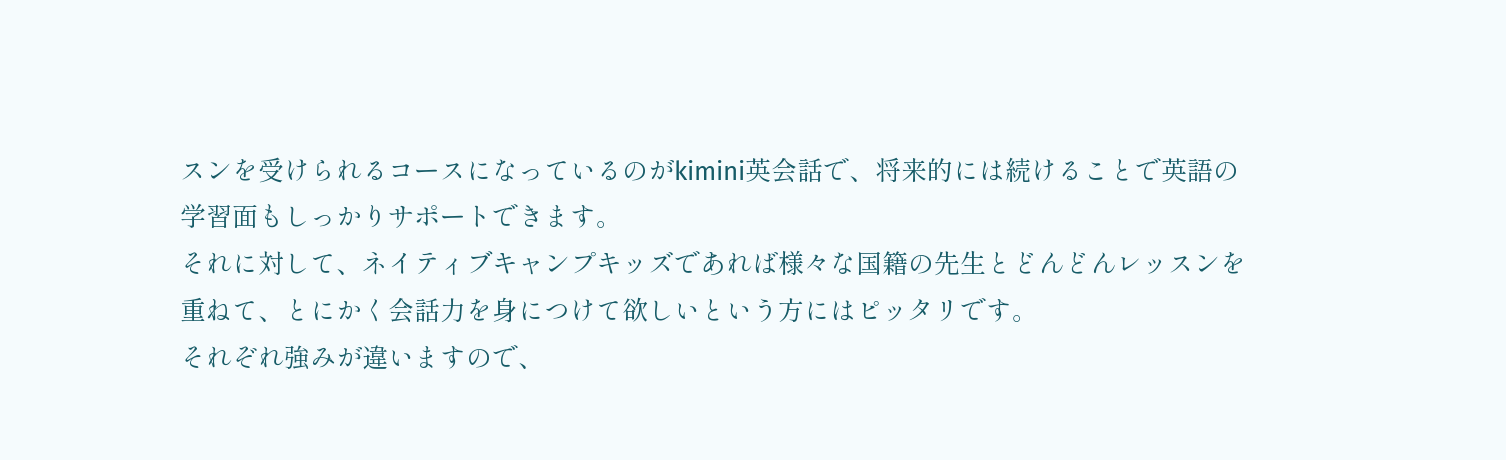スンを受けられるコースになっているのがkimini英会話で、将来的には続けることで英語の学習面もしっかりサポートできます。
それに対して、ネイティブキャンプキッズであれば様々な国籍の先生とどんどんレッスンを重ねて、とにかく会話力を身につけて欲しいという方にはピッタリです。
それぞれ強みが違いますので、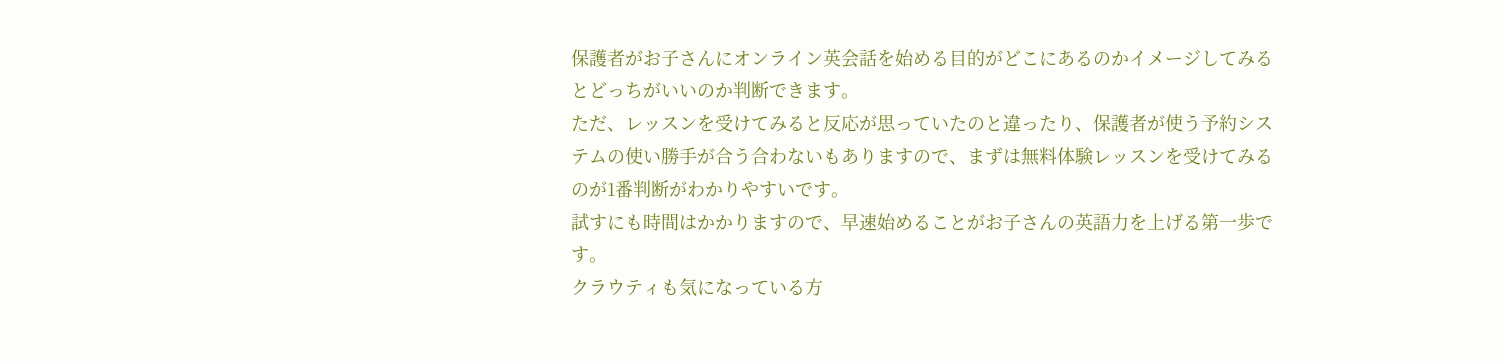保護者がお子さんにオンライン英会話を始める目的がどこにあるのかイメージしてみるとどっちがいいのか判断できます。
ただ、レッスンを受けてみると反応が思っていたのと違ったり、保護者が使う予約システムの使い勝手が合う合わないもありますので、まずは無料体験レッスンを受けてみるのが1番判断がわかりやすいです。
試すにも時間はかかりますので、早速始めることがお子さんの英語力を上げる第一歩です。
クラウティも気になっている方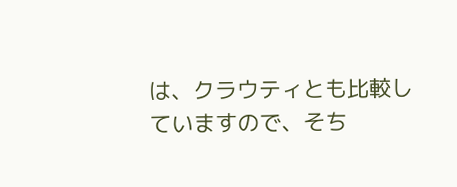は、クラウティとも比較していますので、そち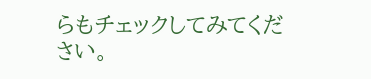らもチェックしてみてください。